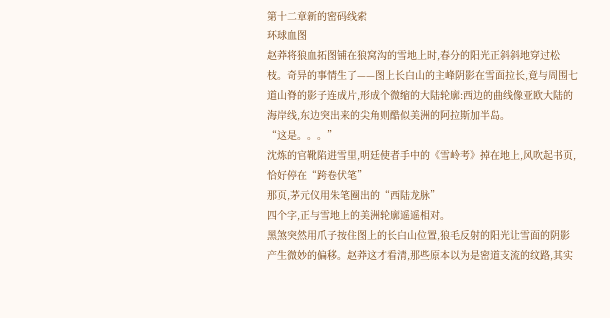第十二章新的密码线索
环球血图
赵莽将狼血拓图铺在狼窝沟的雪地上时,春分的阳光正斜斜地穿过松枝。奇异的事情生了——图上长白山的主峰阴影在雪面拉长,竟与周围七道山脊的影子连成片,形成个微缩的大陆轮廓:西边的曲线像亚欧大陆的海岸线,东边突出来的尖角则酷似美洲的阿拉斯加半岛。
“这是。。。”
沈炼的官靴陷进雪里,明廷使者手中的《雪岭考》掉在地上,风吹起书页,恰好停在“跨卷伏笔”
那页,茅元仪用朱笔圈出的“西陆龙脉”
四个字,正与雪地上的美洲轮廓遥遥相对。
黑煞突然用爪子按住图上的长白山位置,狼毛反射的阳光让雪面的阴影产生微妙的偏移。赵莽这才看清,那些原本以为是密道支流的纹路,其实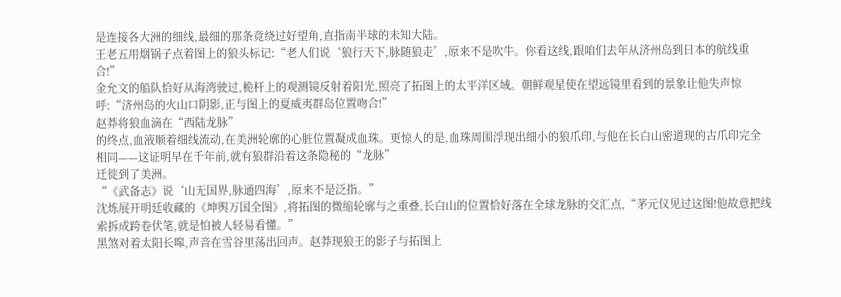是连接各大洲的细线,最细的那条竟绕过好望角,直指南半球的未知大陆。
王老五用烟锅子点着图上的狼头标记:“老人们说‘狼行天下,脉随狼走’,原来不是吹牛。你看这线,跟咱们去年从济州岛到日本的航线重合!”
金允文的船队恰好从海湾驶过,桅杆上的观测镜反射着阳光,照亮了拓图上的太平洋区域。朝鲜观星使在望远镜里看到的景象让他失声惊呼:“济州岛的火山口阴影,正与图上的夏威夷群岛位置吻合!”
赵莽将狼血滴在“西陆龙脉”
的终点,血液顺着细线流动,在美洲轮廓的心脏位置凝成血珠。更惊人的是,血珠周围浮现出细小的狼爪印,与他在长白山密道现的古爪印完全相同——这证明早在千年前,就有狼群沿着这条隐秘的“龙脉”
迁徙到了美洲。
“《武备志》说‘山无国界,脉通四海’,原来不是泛指。”
沈炼展开明廷收藏的《坤舆万国全图》,将拓图的微缩轮廓与之重叠,长白山的位置恰好落在全球龙脉的交汇点,“茅元仪见过这图!他故意把线索拆成跨卷伏笔,就是怕被人轻易看懂。”
黑煞对着太阳长嗥,声音在雪谷里荡出回声。赵莽现狼王的影子与拓图上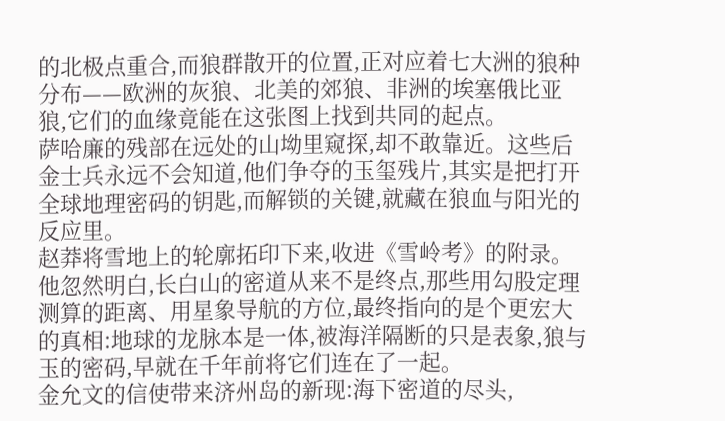的北极点重合,而狼群散开的位置,正对应着七大洲的狼种分布——欧洲的灰狼、北美的郊狼、非洲的埃塞俄比亚狼,它们的血缘竟能在这张图上找到共同的起点。
萨哈廉的残部在远处的山坳里窥探,却不敢靠近。这些后金士兵永远不会知道,他们争夺的玉玺残片,其实是把打开全球地理密码的钥匙,而解锁的关键,就藏在狼血与阳光的反应里。
赵莽将雪地上的轮廓拓印下来,收进《雪岭考》的附录。他忽然明白,长白山的密道从来不是终点,那些用勾股定理测算的距离、用星象导航的方位,最终指向的是个更宏大的真相:地球的龙脉本是一体,被海洋隔断的只是表象,狼与玉的密码,早就在千年前将它们连在了一起。
金允文的信使带来济州岛的新现:海下密道的尽头,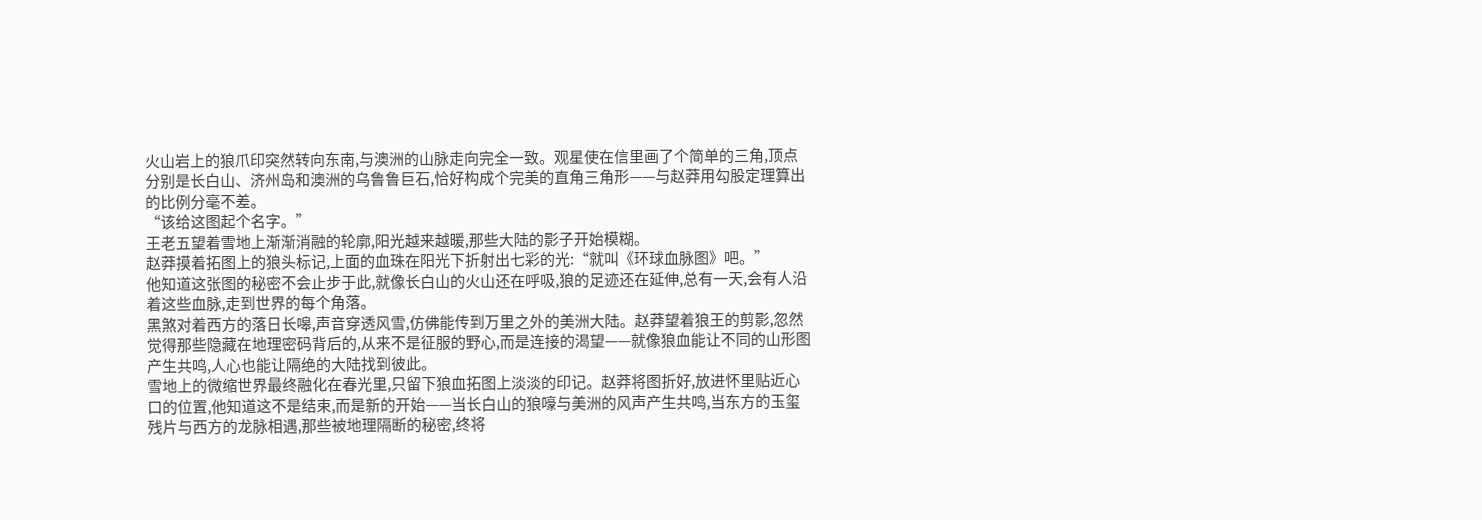火山岩上的狼爪印突然转向东南,与澳洲的山脉走向完全一致。观星使在信里画了个简单的三角,顶点分别是长白山、济州岛和澳洲的乌鲁鲁巨石,恰好构成个完美的直角三角形——与赵莽用勾股定理算出的比例分毫不差。
“该给这图起个名字。”
王老五望着雪地上渐渐消融的轮廓,阳光越来越暖,那些大陆的影子开始模糊。
赵莽摸着拓图上的狼头标记,上面的血珠在阳光下折射出七彩的光:“就叫《环球血脉图》吧。”
他知道这张图的秘密不会止步于此,就像长白山的火山还在呼吸,狼的足迹还在延伸,总有一天,会有人沿着这些血脉,走到世界的每个角落。
黑煞对着西方的落日长嗥,声音穿透风雪,仿佛能传到万里之外的美洲大陆。赵莽望着狼王的剪影,忽然觉得那些隐藏在地理密码背后的,从来不是征服的野心,而是连接的渴望——就像狼血能让不同的山形图产生共鸣,人心也能让隔绝的大陆找到彼此。
雪地上的微缩世界最终融化在春光里,只留下狼血拓图上淡淡的印记。赵莽将图折好,放进怀里贴近心口的位置,他知道这不是结束,而是新的开始——当长白山的狼嚎与美洲的风声产生共鸣,当东方的玉玺残片与西方的龙脉相遇,那些被地理隔断的秘密,终将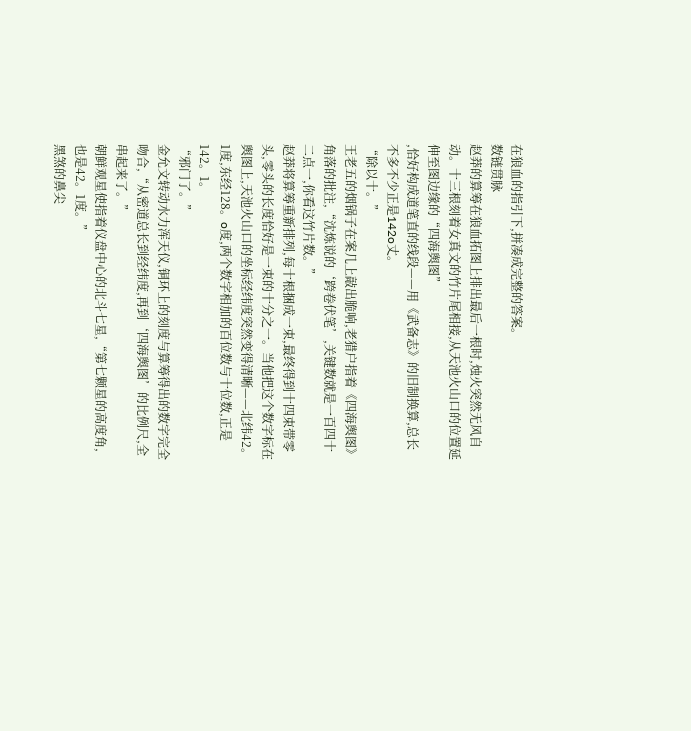在狼血的指引下,拼凑成完整的答案。
数链贯脉
赵莽的算筹在狼血拓图上排出最后一根时,烛火突然无风自动。十三根刻着女真文的竹片尾相接,从天池火山口的位置延伸至图边缘的“四海舆图”
,恰好构成道笔直的线段——用《武备志》的旧制换算,总长不多不少正是142o丈。
“除以十。”
王老五的烟锅子在案几上敲出脆响,老猎户指着《四海舆图》角落的批注,“沈炼说的‘跨卷伏笔’,关键数就是一百四十二点一,你看这竹片数。”
赵莽将算筹重新排列,每十根捆成一束,最终得到十四束带零头,零头的长度恰好是一束的十分之一。当他把这个数字标在舆图上,天池火山口的坐标经纬度突然变得清晰——北纬42。1度,东经128。o度,两个数字相加的百位数与十位数,正是142。1。
“邪门了。”
金允文转动水力浑天仪,铜环上的刻度与算筹得出的数字完全吻合,“从密道总长到经纬度,再到‘四海舆图’的比例尺,全串起来了。”
朝鲜观星使指着仪盘中心的北斗七星,“第七颗星的高度角,也是42。1度。”
黑煞的鼻尖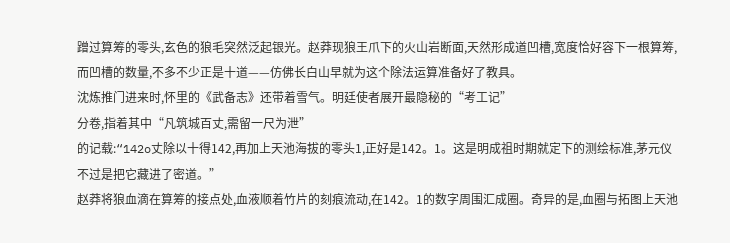蹭过算筹的零头,玄色的狼毛突然泛起银光。赵莽现狼王爪下的火山岩断面,天然形成道凹槽,宽度恰好容下一根算筹,而凹槽的数量,不多不少正是十道——仿佛长白山早就为这个除法运算准备好了教具。
沈炼推门进来时,怀里的《武备志》还带着雪气。明廷使者展开最隐秘的“考工记”
分卷,指着其中“凡筑城百丈,需留一尺为泄”
的记载:“142o丈除以十得142,再加上天池海拔的零头1,正好是142。1。这是明成祖时期就定下的测绘标准,茅元仪不过是把它藏进了密道。”
赵莽将狼血滴在算筹的接点处,血液顺着竹片的刻痕流动,在142。1的数字周围汇成圈。奇异的是,血圈与拓图上天池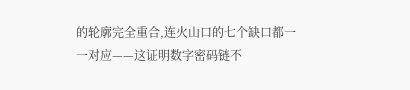的轮廓完全重合,连火山口的七个缺口都一一对应——这证明数字密码链不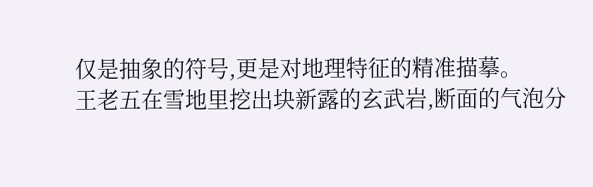仅是抽象的符号,更是对地理特征的精准描摹。
王老五在雪地里挖出块新露的玄武岩,断面的气泡分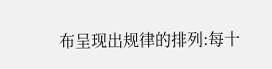布呈现出规律的排列:每十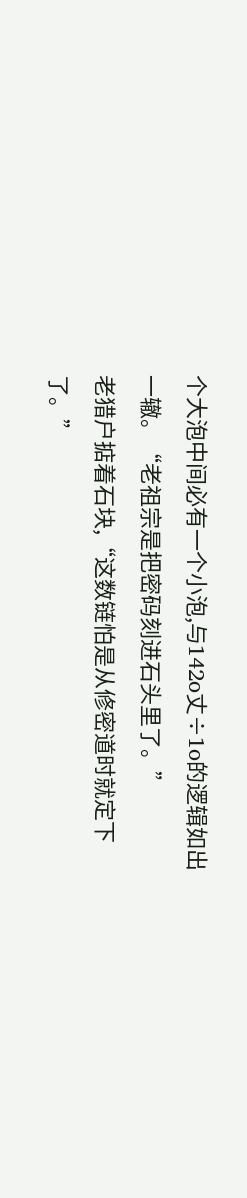个大泡中间必有一个小泡,与142o丈÷1o的逻辑如出一辙。“老祖宗是把密码刻进石头里了。”
老猎户掂着石块,“这数链怕是从修密道时就定下了。”